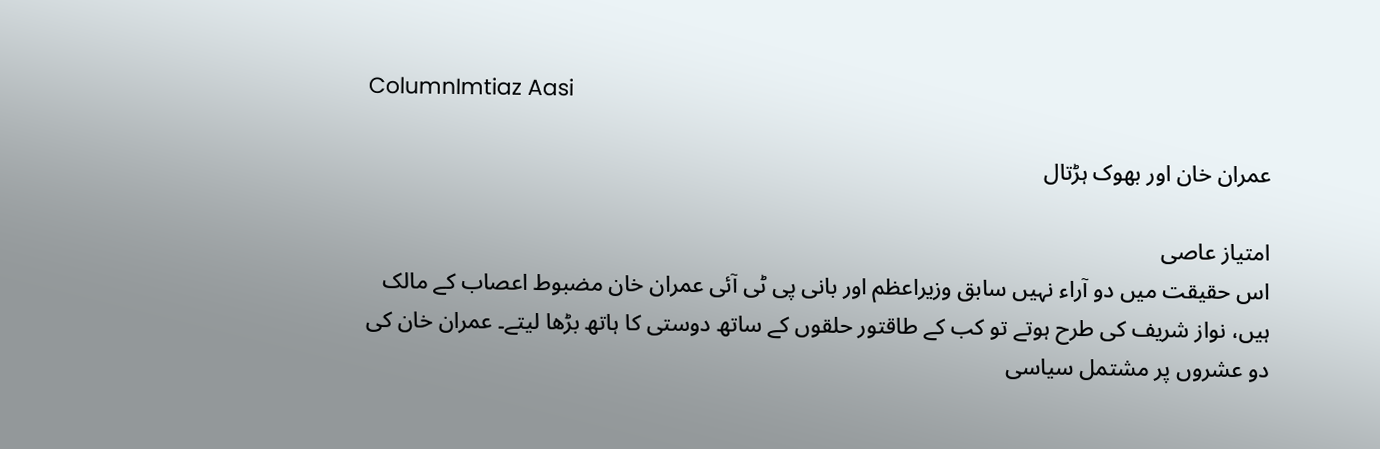ColumnImtiaz Aasi

عمران خان اور بھوک ہڑتال

امتیاز عاصی
اس حقیقت میں دو آراء نہیں سابق وزیراعظم اور بانی پی ٹی آئی عمران خان مضبوط اعصاب کے مالک ہیں، نواز شریف کی طرح ہوتے تو کب کے طاقتور حلقوں کے ساتھ دوستی کا ہاتھ بڑھا لیتے۔ عمران خان کی دو عشروں پر مشتمل سیاسی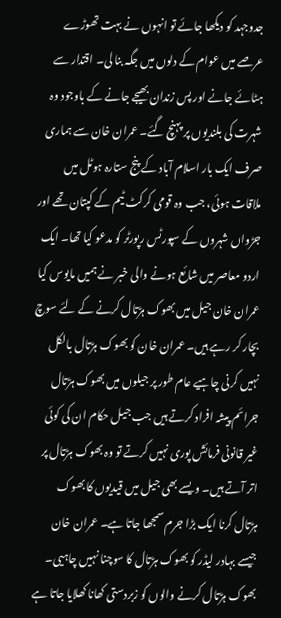جدوجہد کو دیکھا جائے تو انہوں نے بہت تھوڑے عرصے میں عوام کے دلوں میں جگہ بنا لی۔ اقتدار سے ہٹائے جانے اور پس زندان بھیجے جانے کے باوجود وہ شہرت کی بلندیوں پر پہنچ گئے۔ عمران خان سے ہماری صرف ایک بار اسلام آباد کے پنج ستارہ ہوٹل میں ملاقات ہوئی، جب وہ قومی کرکٹ ٹیم کے کپتان تھے اور جڑواں شہروں کے سپورٹس رپورٹر کو مدعو کیا تھا۔ ایک اردو معاصر میں شائع ہونے والی خبر نے ہمیں مایوس کیا عمران خان جیل میں بھوک ہڑتال کرنے کے لئے سوچ بچار کر رہے ہیں۔ عمران خان کو بھوک ہڑتال بالکل نہیں کرنی چاہیے عام طور پر جیلوں میں بھوک ہڑتال جرائم پیشہ افراد کرتے ہیں جب جیل حکام ان کی کوئی غیر قانونی فرمائش پوری نہیں کرتے تو وہ بھوک ہڑتال پر اتر آتے ہیں۔ ویسے بھی جیل میں قیدیوں کا بھوک ہڑتال کرنا ایک بڑا جرم سمجھا جاتا ہے۔ عمران خان جیسے بہادر لیڈر کو بھوک ہڑتال کا سوچنا نہیں چاہیی۔ بھوک ہڑتال کرنے والوں کو زبردستی کھانا کھلایا جاتا ہے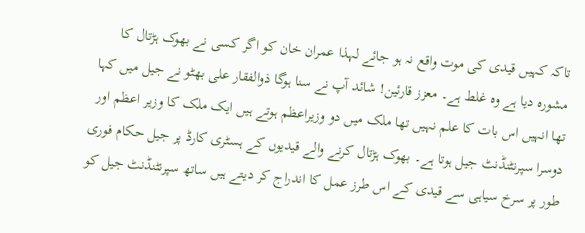تاکہ کہیں قیدی کی موت واقع نہ ہو جائے لہذا عمران خان کو اگر کسی نے بھوک ہڑتال کا مشورہ دیا ہے وہ غلط ہے۔ معزز قارئین! شائد آپ نے سنا ہوگا ذوالفقار علی بھٹو نے جیل میں کہا تھا انہیں اس بات کا علم نہیں تھا ملک میں دو وزیراعظم ہوتے ہیں ایک ملک کا وزیر اعظم اور دوسرا سپرنٹنڈنٹ جیل ہوتا ہے۔ بھوک ہڑتال کرنے والے قیدیوں کے ہسٹری کارڈ پر جیل حکام فوری طور پر سرخ سیاہی سے قیدی کے اس طرز عمل کا اندراج کر دیتے ہیں ساتھ سپرنٹنڈنٹ جیل کو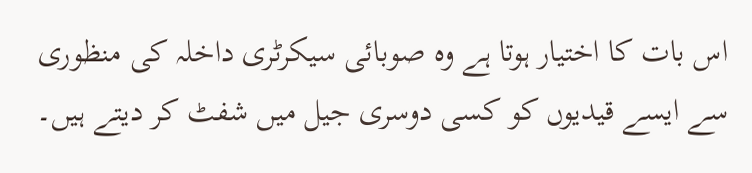اس بات کا اختیار ہوتا ہے وہ صوبائی سیکرٹری داخلہ کی منظوری سے ایسے قیدیوں کو کسی دوسری جیل میں شفٹ کر دیتے ہیں۔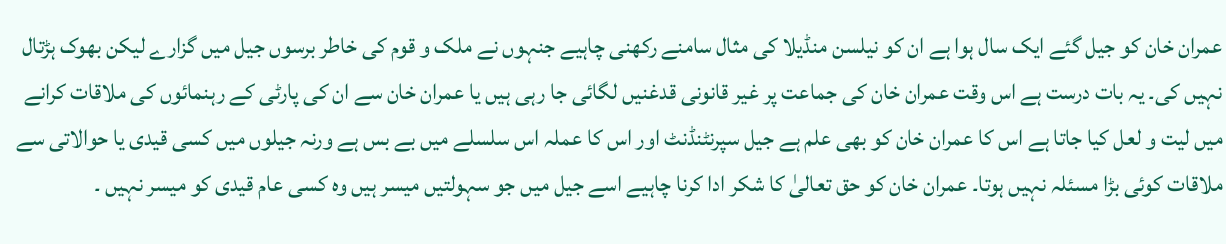عمران خان کو جیل گئے ایک سال ہوا ہے ان کو نیلسن منڈیلا کی مثال سامنے رکھنی چاہیے جنہوں نے ملک و قوم کی خاطر برسوں جیل میں گزارے لیکن بھوک ہڑتال نہیں کی۔ یہ بات درست ہے اس وقت عمران خان کی جماعت پر غیر قانونی قدغنیں لگائی جا رہی ہیں یا عمران خان سے ان کی پارٹی کے رہنمائوں کی ملاقات کرانے میں لیت و لعل کیا جاتا ہے اس کا عمران خان کو بھی علم ہے جیل سپرنٹنڈنٹ اور اس کا عملہ اس سلسلے میں بے بس ہے ورنہ جیلوں میں کسی قیدی یا حوالاتی سے ملاقات کوئی بڑا مسئلہ نہیں ہوتا۔ عمران خان کو حق تعالیٰ کا شکر ادا کرنا چاہیے اسے جیل میں جو سہولتیں میسر ہیں وہ کسی عام قیدی کو میسر نہیں ۔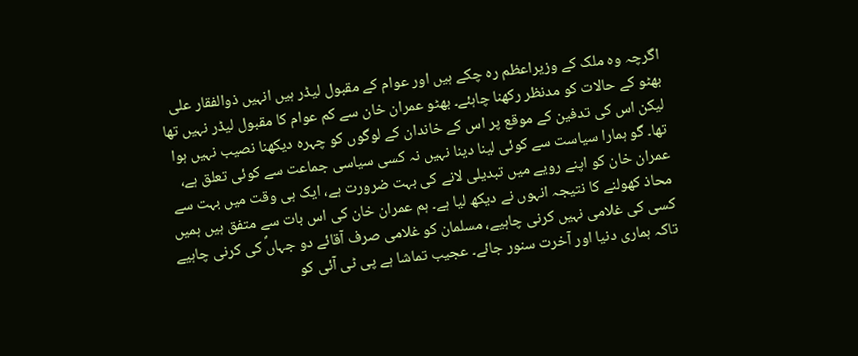اگرچہ وہ ملک کے وزیراعظم رہ چکے ہیں اور عوام کے مقبول لیڈر ہیں انہیں ذوالفقار علی بھٹو کے حالات کو مدنظر رکھنا چاہئے۔ بھٹو عمران خان سے کم عوام کا مقبول لیڈر نہیں تھا لیکن اس کی تدفین کے موقع پر اس کے خاندان کے لوگوں کو چہرہ دیکھنا نصیب نہیں ہوا تھا۔ گو ہمارا سیاست سے کوئی لینا دینا نہیں نہ کسی سیاسی جماعت سے کوئی تعلق ہے، عمران خان کو اپنے رویے میں تبدیلی لانے کی بہت ضرورت ہے، ایک ہی وقت میں بہت سے محاذ کھولنے کا نتیجہ انہوں نے دیکھ لیا ہے۔ ہم عمران خان کی اس بات سے متفق ہیں ہمیں کسی کی غلامی نہیں کرنی چاہیے، مسلمان کو غلامی صرف آقائے دو جہاںؐ کی کرنی چاہیے تاکہ ہماری دنیا اور آخرت سنور جائے۔ عجیب تماشا ہے پی ٹی آئی کو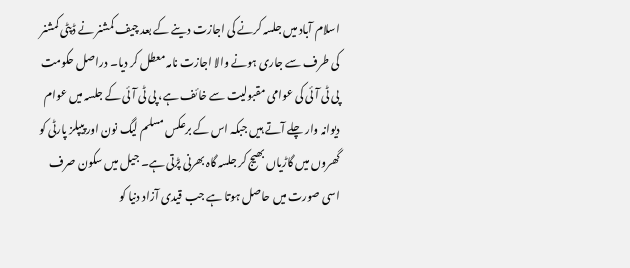اسلام آباد میں جلسہ کرنے کی اجازت دینے کے بعد چیف کمشنر نے ڈپٹی کمشنر کی طرف سے جاری ہونے والا اجازت نامہ معطل کر دیا۔ دراصل حکومت پی ٹی آئی کی عوامی مقبولیت سے خائف ہے، پی ٹی آئی کے جلسہ میں عوام دیوانہ وار چلے آتے ہیں جبکہ اس کے برعکس مسلم لیگ نون اور پیپلز پارٹی کو گھروں میں گاڑیاں بھیج کر جلسہ گاہ بھرنی پڑتی ہے۔ جیل میں سکون صرف اسی صورت میں حاصل ہوتا ہے جب قیدی آزاد دنیا کو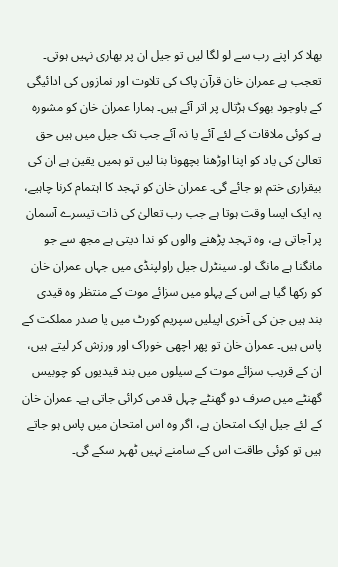بھلا کر اپنے رب سے لو لگا لیں تو جیل ان پر بھاری نہیں ہوتی۔ تعجب ہے عمران خان قرآن پاک کی تلاوت اور نمازوں کی ادائیگی کے باوجود بھوک ہڑتال پر اتر آئے ہیں۔ ہمارا عمران خان کو مشورہ ہے کوئی ملاقات کے لئے آئے یا نہ آئے جب تک جیل میں ہیں حق تعالیٰ کی یاد کو اپنا اوڑھنا بچھونا بنا لیں تو ہمیں یقین ہے ان کی بیقراری ختم ہو جائے گی۔ عمران خان کو تہجد کا اہتمام کرنا چاہیے، یہ ایک ایسا وقت ہوتا ہے جب رب تعالیٰ کی ذات تیسرے آسمان پر آجاتی ہے، وہ تہجد پڑھنے والوں کو ندا دیتی ہے مجھ سے جو مانگنا ہے مانگ لو۔ سینٹرل جیل راولپنڈی میں جہاں عمران خان کو رکھا گیا ہے اس کے پہلو میں سزائے موت کے منتظر وہ قیدی بند ہیں جن کی آخری اپیلیں سپریم کورٹ میں یا صدر مملکت کے پاس ہیں۔ عمران خان تو پھر اچھی خوراک اور ورزش کر لیتے ہیں، ان کے قریب سزائے موت کے سیلوں میں بند قیدیوں کو چوبیس گھنٹے میں صرف دو گھنٹے چہل قدمی کرائی جاتی ہے۔ عمران خان کے لئے جیل ایک امتحان ہے، اگر وہ اس امتحان میں پاس ہو جاتے ہیں تو کوئی طاقت اس کے سامنے نہیں ٹھہر سکے گی۔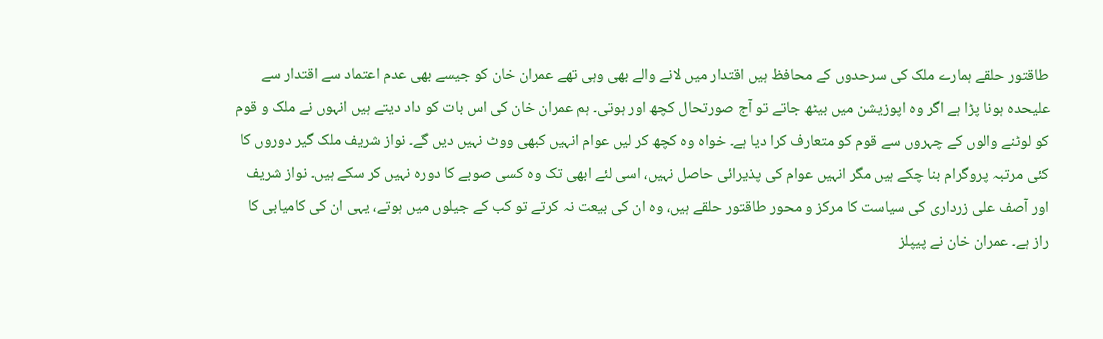طاقتور حلقے ہمارے ملک کی سرحدوں کے محافظ ہیں اقتدار میں لانے والے بھی وہی تھے عمران خان کو جیسے بھی عدم اعتماد سے اقتدار سے علیحدہ ہونا پڑا ہے اگر وہ اپوزیشن میں بیٹھ جاتے تو آج صورتحال کچھ اور ہوتی۔ ہم عمران خان کی اس بات کو داد دیتے ہیں انہوں نے ملک و قوم کو لوٹنے والوں کے چہروں سے قوم کو متعارف کرا دیا ہے۔ خواہ وہ کچھ کر لیں عوام انہیں کبھی ووٹ نہیں دیں گے۔ نواز شریف ملک گیر دوروں کا کئی مرتبہ پروگرام بنا چکے ہیں مگر انہیں عوام کی پذیرائی حاصل نہیں، اسی لئے ابھی تک وہ کسی صوبے کا دورہ نہیں کر سکے ہیں۔ نواز شریف اور آصف علی زرداری کی سیاست کا مرکز و محور طاقتور حلقے ہیں، وہ ان کی بیعت نہ کرتے تو کب کے جیلوں میں ہوتے، یہی ان کی کامیابی کا راز ہے۔ عمران خان نے پیپلز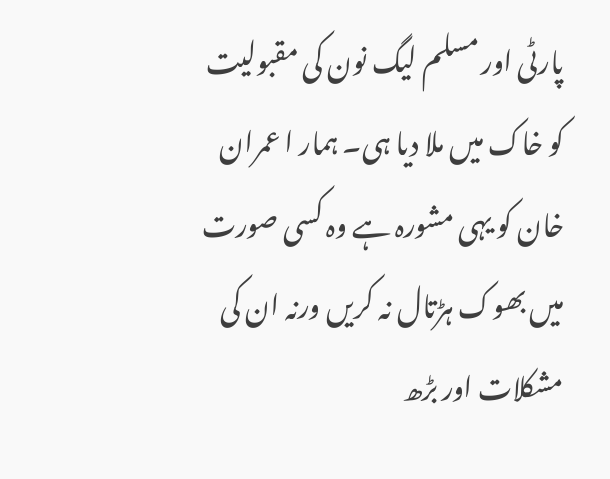پارٹی اور مسلم لیگ نون کی مقبولیت کو خاک میں ملا دیا ہی۔ ہمار ا عمران خان کو یہی مشورہ ہے وہ کسی صورت میں بھوک ہڑتال نہ کریں ورنہ ان کی مشکلات اور بڑھ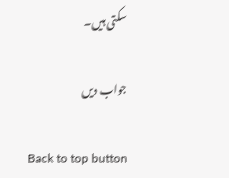سکتی ہیں۔

جواب دیں

Back to top button